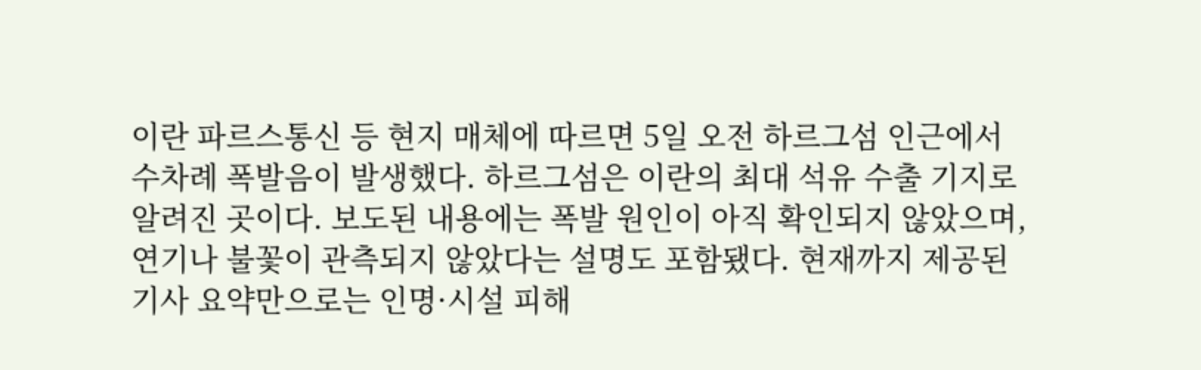이란 파르스통신 등 현지 매체에 따르면 5일 오전 하르그섬 인근에서 수차례 폭발음이 발생했다. 하르그섬은 이란의 최대 석유 수출 기지로 알려진 곳이다. 보도된 내용에는 폭발 원인이 아직 확인되지 않았으며, 연기나 불꽃이 관측되지 않았다는 설명도 포함됐다. 현재까지 제공된 기사 요약만으로는 인명·시설 피해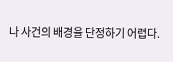나 사건의 배경을 단정하기 어렵다.